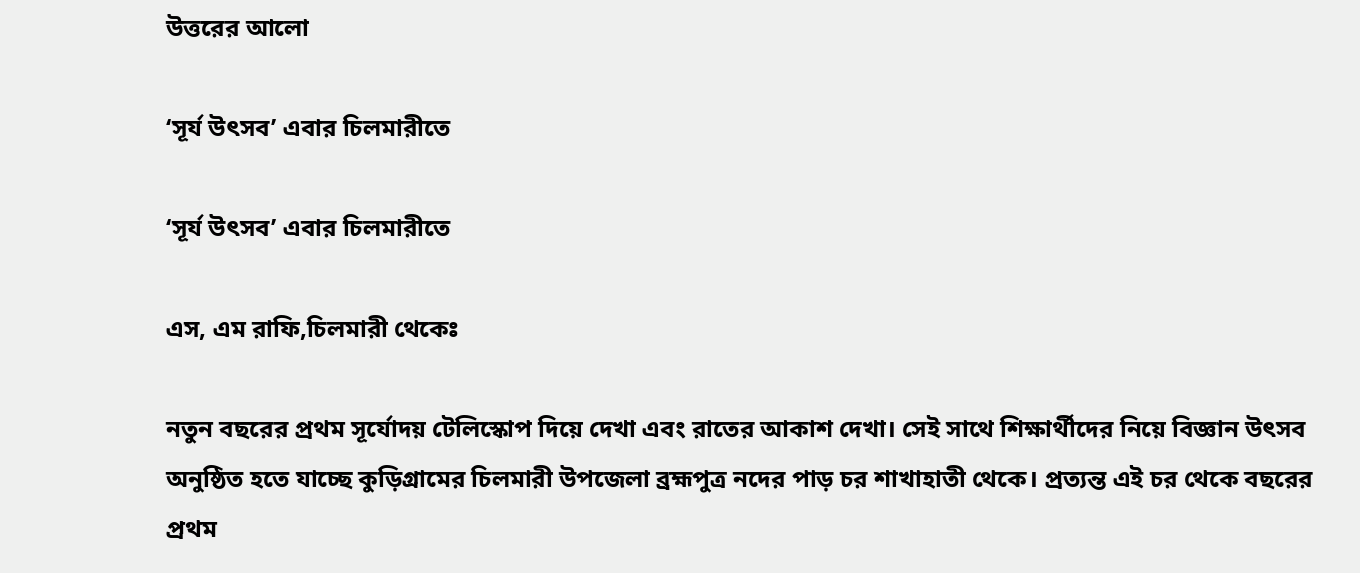উত্তরের আলো

‘সূর্য উৎসব’ এবার চিলমারীতে

‘সূর্য উৎসব’ এবার চিলমারীতে

এস, এম রাফি,চিলমারী থেকেঃ

নতুন বছরের প্রথম সূর্যোদয় টেলিস্কোপ দিয়ে দেখা এবং রাতের আকাশ দেখা। সেই সাথে শিক্ষার্থীদের নিয়ে বিজ্ঞান উৎসব অনুষ্ঠিত হতে যাচ্ছে কুড়িগ্রামের চিলমারী উপজেলা ব্রহ্মপুত্র নদের পাড় চর শাখাহাতী থেকে। প্রত্যন্ত এই চর থেকে বছরের প্রথম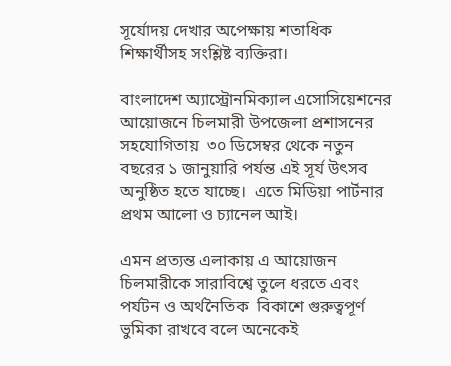সূর্যোদয় দেখার অপেক্ষায় শতাধিক শিক্ষার্থীসহ সংশ্লিষ্ট ব্যক্তিরা।

বাংলাদেশ অ্যাস্ট্রোনমিক্যাল এসোসিয়েশনের আয়োজনে চিলমারী উপজেলা প্রশাসনের সহযোগিতায়  ৩০ ডিসেম্বর থেকে নতুন বছরের ১ জানুয়ারি পর্যন্ত এই সূর্য উৎসব অনুষ্ঠিত হতে যাচ্ছে।  এতে মিডিয়া পার্টনার প্রথম আলো ও চ্যানেল আই।

এমন প্রত্যন্ত এলাকায় এ আয়োজন চিলমারীকে সারাবিশ্বে তুলে ধরতে এবং  পর্যটন ও অর্থনৈতিক  বিকাশে গুরুত্বপূর্ণ ভুমিকা রাখবে বলে অনেকেই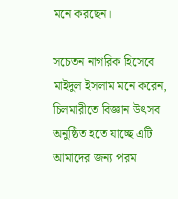মনে করছেন।

সচেতন নাগরিক হিসেবে মাইদুল ইসলাম মনে করেন, চিলমারীতে বিজ্ঞান উৎসব অনুষ্ঠিত হতে যাচ্ছে এটি  আমাদের জন্য পরম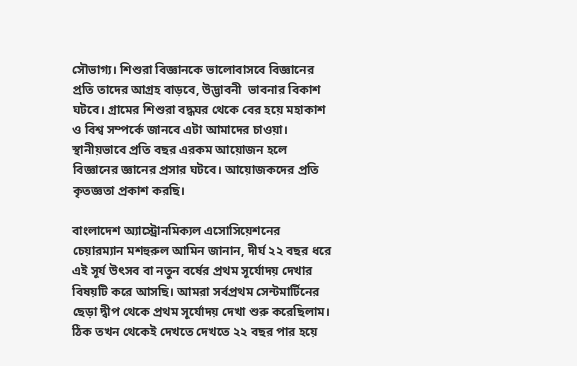সৌভাগ্য। শিশুরা বিজ্ঞানকে ভালোবাসবে বিজ্ঞানের প্রতি তাদের আগ্রহ বাড়বে, উদ্ভাবনী  ভাবনার বিকাশ ঘটবে। গ্রামের শিশুরা বদ্ধঘর থেকে বের হয়ে মহাকাশ ও বিশ্ব সম্পর্কে জানবে এটা আমাদের চাওয়া। স্থানীয়ভাবে প্রতি বছর এরকম আয়োজন হলে বিজ্ঞানের জ্ঞানের প্রসার ঘটবে। আয়োজকদের প্রতি কৃতজ্ঞতা প্রকাশ করছি।

বাংলাদেশ অ্যাস্ট্রোনমিক্যল এসোসিয়েশনের চেয়ারম্যান মশহুরুল আমিন জানান, দীর্ঘ ২২ বছর ধরে এই সূর্য উৎসব বা নতুন বর্ষের প্রথম সূর্যোদয় দেখার বিষয়টি করে আসছি। আমরা সর্বপ্রথম সেন্টমার্টিনের ছেড়া দ্বীপ থেকে প্রথম সূর্যোদয় দেখা শুরু করেছিলাম। ঠিক তখন থেকেই দেখতে দেখতে ২২ বছর পার হয়ে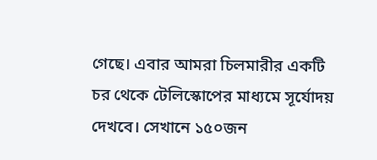গেছে। এবার আমরা চিলমারীর একটি চর থেকে টেলিস্কোপের মাধ্যমে সূর্যোদয় দেখবে। সেখানে ১৫০জন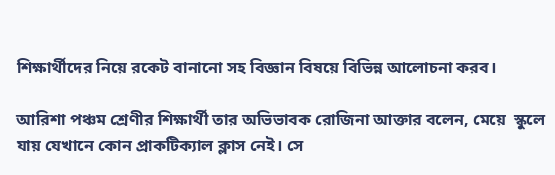শিক্ষার্থীদের নিয়ে রকেট বানানো সহ বিজ্ঞান বিষয়ে বিভিন্ন আলোচনা করব।

আরিশা পঞ্চম শ্রেণীর শিক্ষার্থী তার অভিভাবক রোজিনা আক্তার বলেন, মেয়ে  স্কুলে যায় যেখানে কোন প্রাকটিক্যাল ক্লাস নেই। সে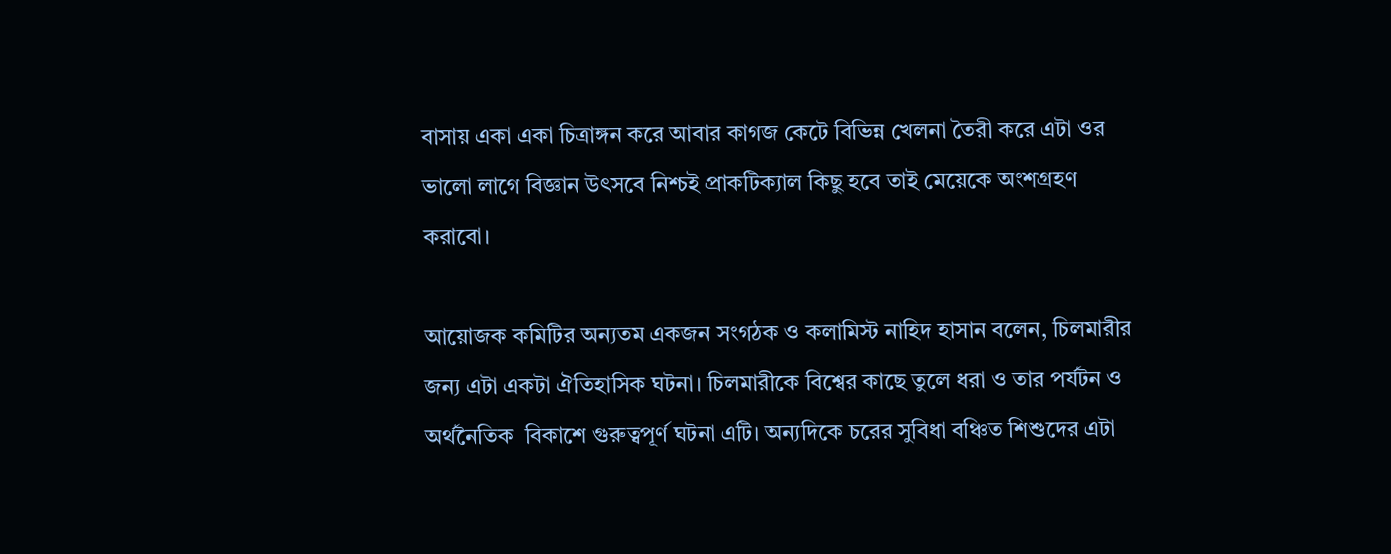বাসায় একা একা চিত্রাঙ্গন করে আবার কাগজ কেটে বিভিন্ন খেলনা তৈরী করে এটা ওর ভালো লাগে বিজ্ঞান উৎসবে নিশ্চই প্রাকটিক্যাল কিছু হবে তাই মেয়েকে অংশগ্রহণ করাবো।

আয়োজক কমিটির অন্যতম একজন সংগঠক ও কলামিস্ট নাহিদ হাসান বলেন, চিলমারীর জন্য এটা একটা ঐতিহাসিক ঘটনা। চিলমারীকে বিশ্বের কাছে তুলে ধরা ও তার পর্যটন ও অর্থনৈতিক  বিকাশে গুরুত্বপূর্ণ ঘটনা এটি। অন্যদিকে চরের সুবিধা বঞ্চিত শিশুদের এটা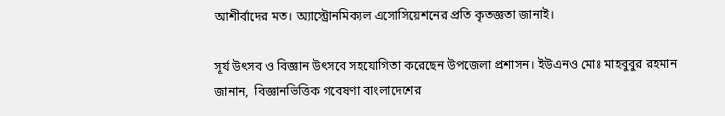আশীর্বাদের মত। অ্যাস্ট্রোনমিক্যল এসোসিয়েশনের প্রতি কৃতজ্ঞতা জানাই।

সূর্য উৎসব ও বিজ্ঞান উৎসবে সহযোগিতা করেছেন উপজেলা প্রশাসন। ইউএনও মোঃ মাহবুবুর রহমান জানান,  বিজ্ঞানভিত্তিক গবেষণা বাংলাদেশের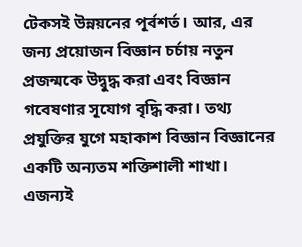টেকসই উন্নয়নের পূর্বশর্ত। আর, এর জন্য প্রয়োজন বিজ্ঞান চর্চায় নতুন প্রজন্মকে উদ্বুদ্ধ করা এবং বিজ্ঞান গবেষণার সূযোগ বৃদ্ধি করা। তথ্য প্রযুক্তির যুগে মহাকাশ বিজ্ঞান বিজ্ঞানের একটি অন্যতম শক্তিশালী শাখা।  এজন্যই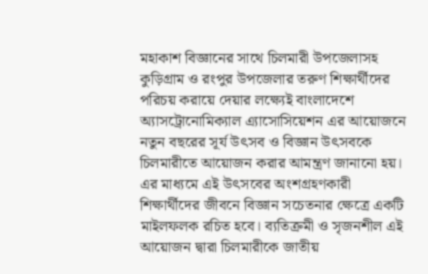মহাকাশ বিজ্ঞানের সাথে চিলমারী উপজেলাসহ কুড়িগ্রাম ও রংপুর উপজেলার তরুণ শিক্ষার্থীদের পরিচয় করায়ে দেয়ার লক্ষ্যেই বাংলাদেশে অ্যাসট্রোনোমিক্যাল এ্যাসোসিয়েশন এর আয়োজনে নতুন বছরের সূর্য উৎসব ও বিজ্ঞান উৎসবকে চিলমারীতে আয়োজন করার আমন্ত্রণ জানানো হয়। এর মাধ্যমে এই উৎসবের অংশগ্রহণকারী শিক্ষার্থীদের জীবনে বিজ্ঞান সচেতনার ক্ষেত্রে একটি মাইলফলক রচিত হবে। ব্যতিক্রমী ও সৃজনশীল এই আয়োজন দ্বারা চিলমারীকে জাতীয়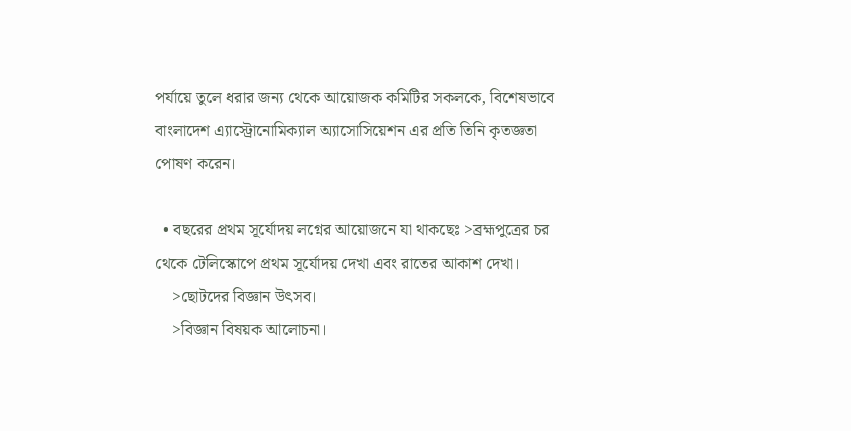পর্যায়ে তুলে ধরার জন্য থেকে আয়োজক কমিটির সকলকে, বিশেষভাবে বাংলাদেশ এ্যাস্ট্রোনোমিক্যাল অ্যাসোসিয়েশন এর প্রতি তিনি কৃতজ্ঞতা পোষণ করেন।

  • বছরের প্রথম সূর্যোদয় লগ্নের আয়োজনে যা থাকছেঃ >ব্রহ্মপুত্রের চর থেকে টেলিস্কোপে প্রথম সূর্যোদয় দেখা এবং রাতের আকাশ দেখা।
    >ছোটদের বিজ্ঞান উৎসব।
    >বিজ্ঞান বিষয়ক আলোচনা।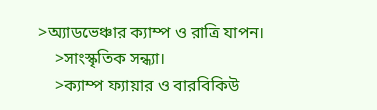>অ্যাডভেঞ্চার ক্যাম্প ও রাত্রি যাপন।
    >সাংস্কৃতিক সন্ধ্যা।
    >ক্যাম্প ফ্যায়ার ও বারবিকিউ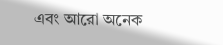এবং আরো অনেক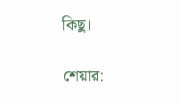কিছু।

শেয়ার: